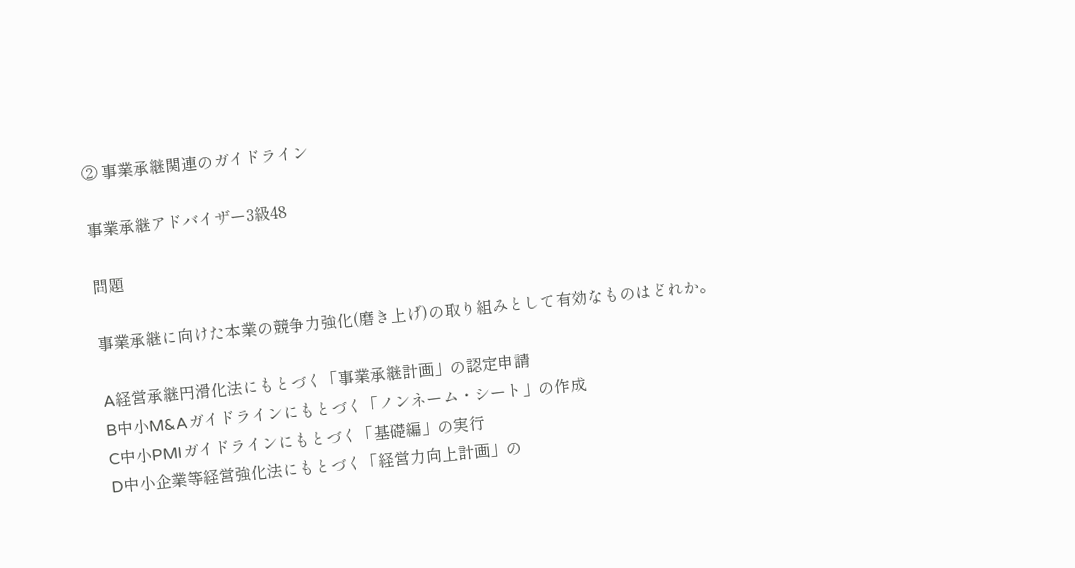② 事業承継関連のガイドライン

事業承継アドバイザー3級48

問題

事業承継に向けた本業の競争力強化(磨き上げ)の取り組みとして有効なものはどれか。

A経営承継円滑化法にもとづく「事業承継計画」の認定申請
B中小M&Aガイドラインにもとづく「ノンネーム・シート」の作成
C中小PMIガイドラインにもとづく「基礎編」の実行
D中小企業等経営強化法にもとづく「経営力向上計画」の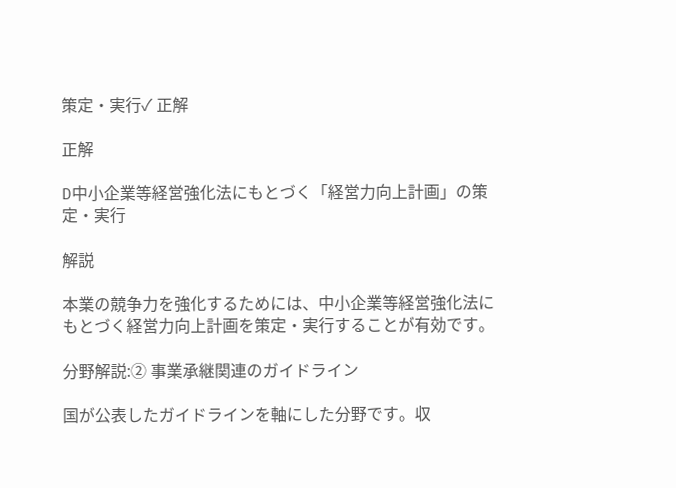策定・実行✓ 正解

正解

D中小企業等経営強化法にもとづく「経営力向上計画」の策定・実行

解説

本業の競争力を強化するためには、中小企業等経営強化法にもとづく経営力向上計画を策定・実行することが有効です。

分野解説:② 事業承継関連のガイドライン

国が公表したガイドラインを軸にした分野です。収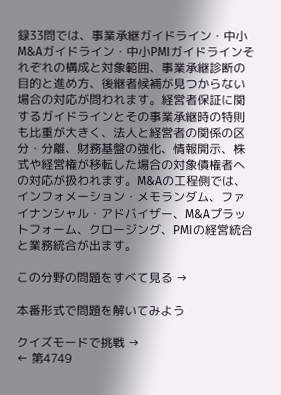録33問では、事業承継ガイドライン・中小M&Aガイドライン・中小PMIガイドラインそれぞれの構成と対象範囲、事業承継診断の目的と進め方、後継者候補が見つからない場合の対応が問われます。経営者保証に関するガイドラインとその事業承継時の特則も比重が大きく、法人と経営者の関係の区分・分離、財務基盤の強化、情報開示、株式や経営権が移転した場合の対象債権者への対応が扱われます。M&Aの工程側では、インフォメーション・メモランダム、ファイナンシャル・アドバイザー、M&Aプラットフォーム、クロージング、PMIの経営統合と業務統合が出ます。

この分野の問題をすべて見る →

本番形式で問題を解いてみよう

クイズモードで挑戦 →
← 第4749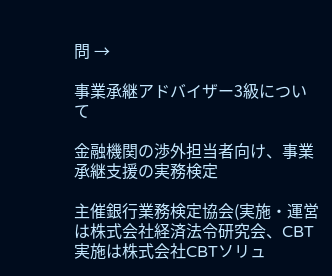問 →

事業承継アドバイザー3級について

金融機関の渉外担当者向け、事業承継支援の実務検定

主催銀行業務検定協会(実施・運営は株式会社経済法令研究会、CBT実施は株式会社CBTソリュ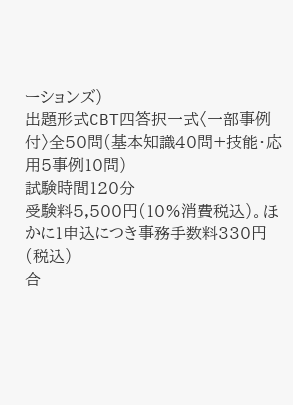ーションズ)
出題形式CBT四答択一式〈一部事例付〉全50問(基本知識40問+技能・応用5事例10問)
試験時間120分
受験料5,500円(10%消費税込)。ほかに1申込につき事務手数料330円(税込)
合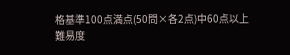格基準100点満点(50問×各2点)中60点以上
難易度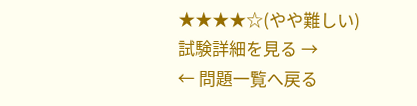★★★★☆(やや難しい)
試験詳細を見る →
← 問題一覧へ戻る